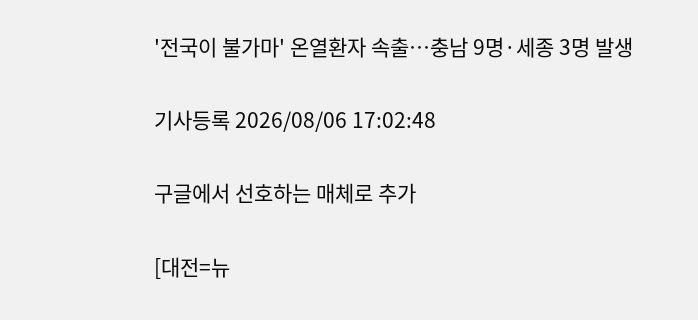'전국이 불가마' 온열환자 속출…충남 9명·세종 3명 발생

기사등록 2026/08/06 17:02:48

구글에서 선호하는 매체로 추가

[대전=뉴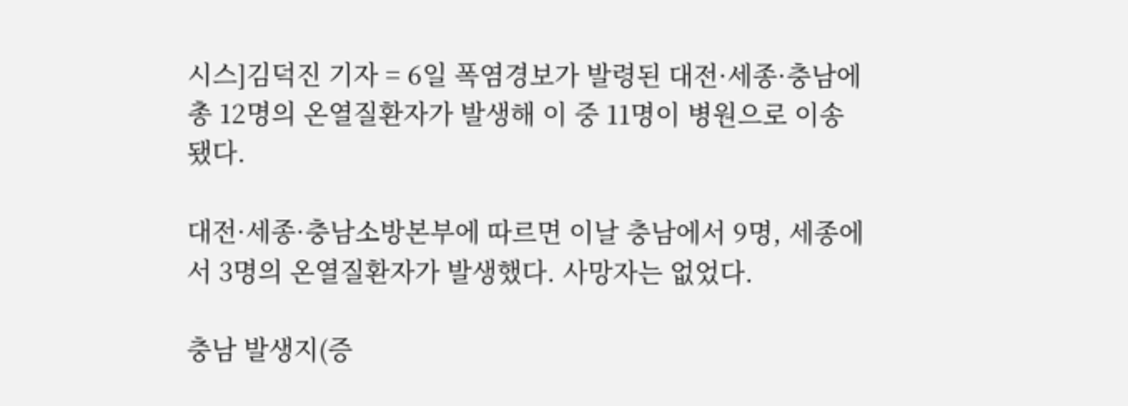시스]김덕진 기자 = 6일 폭염경보가 발령된 대전·세종·충남에 총 12명의 온열질환자가 발생해 이 중 11명이 병원으로 이송됐다.

대전·세종·충남소방본부에 따르면 이날 충남에서 9명, 세종에서 3명의 온열질환자가 발생했다. 사망자는 없었다.

충남 발생지(증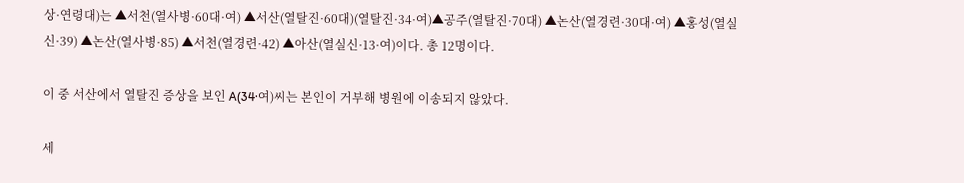상·연령대)는 ▲서천(열사병·60대·여) ▲서산(열탈진·60대)(열탈진·34·여)▲공주(열탈진·70대) ▲논산(열경련·30대·여) ▲홍성(열실신·39) ▲논산(열사병·85) ▲서천(열경련·42) ▲아산(열실신·13·여)이다. 총 12명이다.

이 중 서산에서 열탈진 증상을 보인 A(34·여)씨는 본인이 거부해 병원에 이송되지 않았다.

세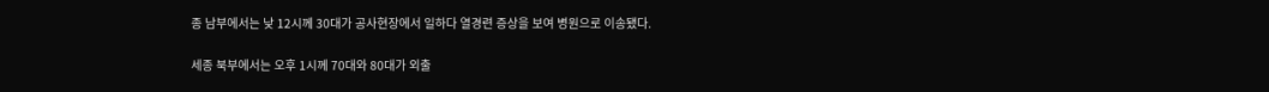종 남부에서는 낮 12시께 30대가 공사현장에서 일하다 열경련 증상을 보여 병원으로 이송됐다.

세종 북부에서는 오후 1시께 70대와 80대가 외출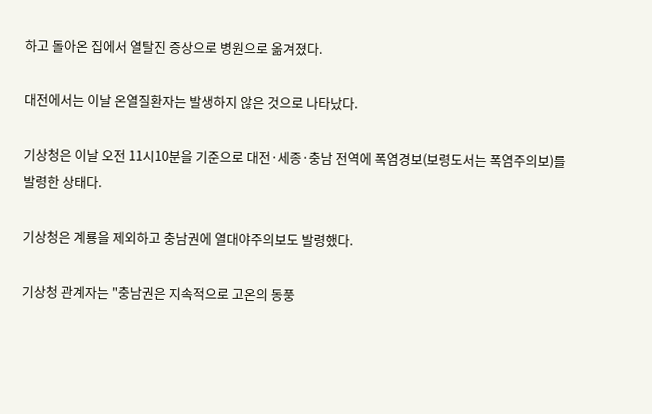하고 돌아온 집에서 열탈진 증상으로 병원으로 옮겨졌다.

대전에서는 이날 온열질환자는 발생하지 않은 것으로 나타났다.

기상청은 이날 오전 11시10분을 기준으로 대전·세종·충남 전역에 폭염경보(보령도서는 폭염주의보)를 발령한 상태다.

기상청은 계룡을 제외하고 충남권에 열대야주의보도 발령했다.

기상청 관계자는 "충남권은 지속적으로 고온의 동풍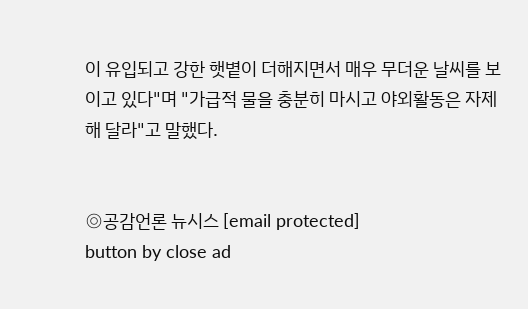이 유입되고 강한 햇볕이 더해지면서 매우 무더운 날씨를 보이고 있다"며 "가급적 물을 충분히 마시고 야외활동은 자제해 달라"고 말했다.


◎공감언론 뉴시스 [email protected]
button by close ad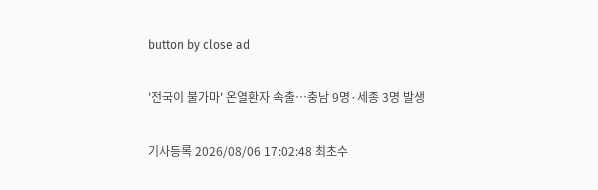button by close ad

'전국이 불가마' 온열환자 속출…충남 9명·세종 3명 발생

기사등록 2026/08/06 17:02:48 최초수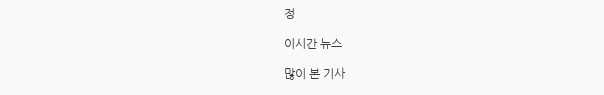정

이시간 뉴스

많이 본 기사